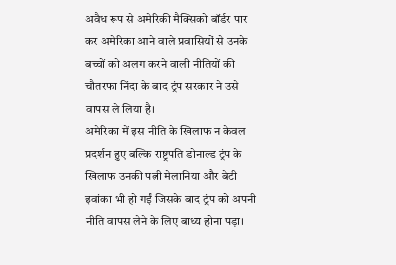अवैध रूप से अमेरिकी मैक्सिको बॉर्डर पार कर अमेरिका आने वाले प्रवासियों से उनके बच्चों को अलग करने वाली नीतियों की चौतरफा निंदा के बाद ट्रंप सरकार ने उसे वापस ले लिया है।
अमेरिका में इस नीति के खिलाफ न केवल प्रदर्शन हुए बल्कि राष्ट्रपति डोनाल्ड ट्रंप के खिलाफ उनकी पत्नी मेलानिया और बेटी इवांका भी हो गईं जिसके बाद ट्रंप को अपनी नीति वापस लेने के लिए बाध्य होना पड़ा।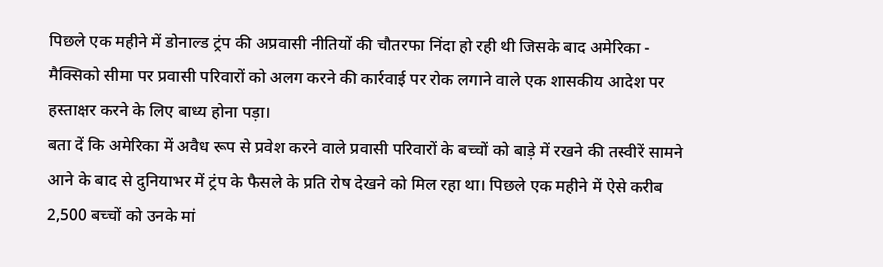पिछले एक महीने में डोनाल्ड ट्रंप की अप्रवासी नीतियों की चौतरफा निंदा हो रही थी जिसके बाद अमेरिका - मैक्सिको सीमा पर प्रवासी परिवारों को अलग करने की कार्रवाई पर रोक लगाने वाले एक शासकीय आदेश पर हस्ताक्षर करने के लिए बाध्य होना पड़ा।
बता दें कि अमेरिका में अवैध रूप से प्रवेश करने वाले प्रवासी परिवारों के बच्चों को बाड़े में रखने की तस्वीरें सामने आने के बाद से दुनियाभर में ट्रंप के फैसले के प्रति रोष देखने को मिल रहा था। पिछले एक महीने में ऐसे करीब 2,500 बच्चों को उनके मां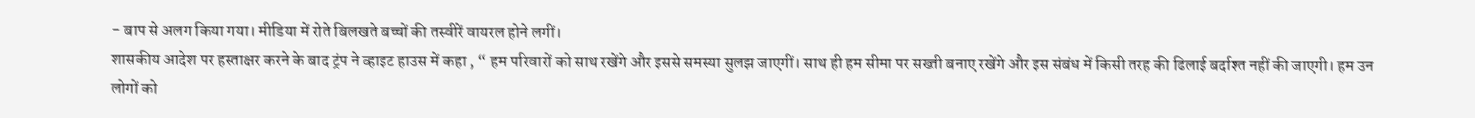- बाप से अलग किया गया। मीडिया में रोते बिलखते बच्चों की तस्वीरें वायरल होने लगीं।
शासकीय आदेश पर हस्ताक्षर करने के बाद ट्रंप ने व्हाइट हाउस में कहा , “ हम परिवारों को साथ रखेंगे और इससे समस्या सुलझ जाएगीं। साथ ही हम सीमा पर सख्ती बनाए रखेंगे और इस संबंध में किसी तरह की ढिलाई बर्दाश्त नहीं की जाएगी। हम उन लोगों को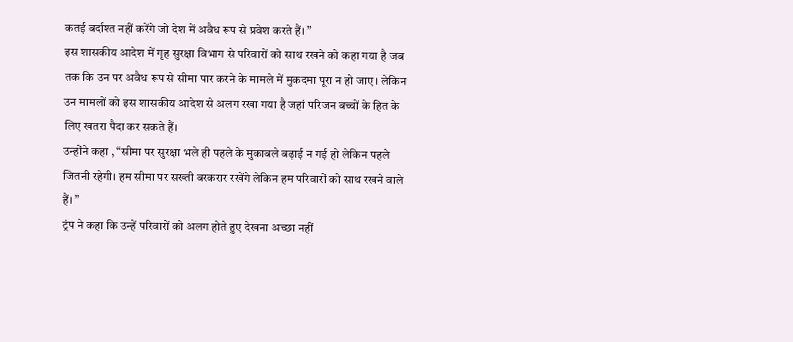कतई बर्दाश्त नहीं करेंगे जो देश में अवैध रूप से प्रवेश करते हैं। ”
इस शासकीय आदेश में गृह सुरक्षा विभाग से परिवारों को साथ रखने को कहा गया है जब तक कि उन पर अवैध रूप से सीमा पार करने के मामले में मुकदमा पूरा न हो जाए। लेकिन उन मामलों को इस शासकीय आदेश से अलग रखा गया है जहां परिजन बच्चों के हित के लिए खतरा पैदा कर सकते हैं।
उन्होंने कहा , “सीमा पर सुरक्षा भले ही पहले के मुकाबले बढ़ाई न गई हो लेकिन पहले जितनी रहेगी। हम सीमा पर सख्ती बरकरार रखेंगे लेकिन हम परिवारों को साथ रखने वाले हैं। ”
ट्रंप ने कहा कि उन्हें परिवारों को अलग होते हुए देखना अच्छा नहीं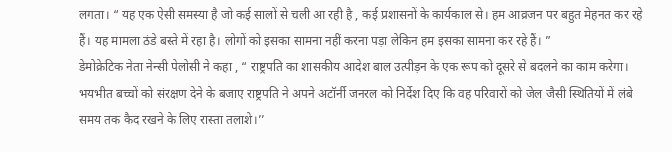लगता। “ यह एक ऐसी समस्या है जो कई सालों से चली आ रही है , कई प्रशासनों के कार्यकाल से। हम आव्रजन पर बहुत मेहनत कर रहे हैं। यह मामला ठंडे बस्ते में रहा है। लोगों को इसका सामना नहीं करना पड़ा लेकिन हम इसका सामना कर रहे हैं। ”
डेमोक्रेटिक नेता नेन्सी पेलोसी ने कहा , “ राष्ट्रपति का शासकीय आदेश बाल उत्पीड़न के एक रूप को दूसरे से बदलने का काम करेगा। भयभीत बच्चों को संरक्षण देने के बजाए राष्ट्रपति ने अपने अटॉर्नी जनरल को निर्देश दिए कि वह परिवारों को जेल जैसी स्थितियों में लंबे समय तक कैद रखने के लिए रास्ता तलाशे।’’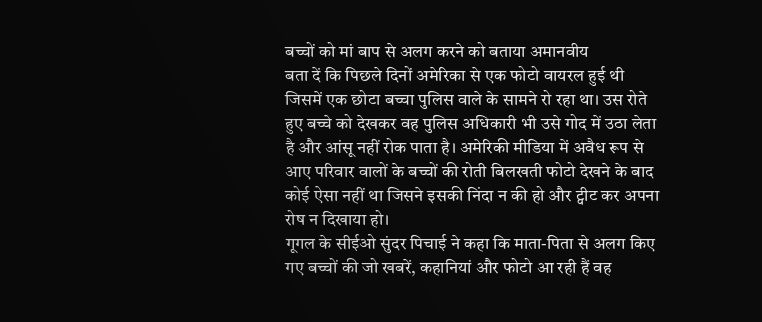बच्चों को मां बाप से अलग करने को बताया अमानवीय
बता दें कि पिछले दिनों अमेरिका से एक फोटो वायरल हुई थी जिसमें एक छोटा बच्चा पुलिस वाले के सामने रो रहा था। उस रोते हुए बच्चे को देखकर वह पुलिस अधिकारी भी उसे गोद में उठा लेता है और आंसू नहीं रोक पाता है। अमेरिकी मीडिया में अवैध रूप से आए परिवार वालों के बच्चों की रोती बिलखती फोटो देखने के बाद कोई ऐसा नहीं था जिसने इसकी निंदा न की हो और ट्वीट कर अपना रोष न दिखाया हो।
गूगल के सीईओ सुंदर पिचाई ने कहा कि माता-पिता से अलग किए गए बच्चों की जो खबरें, कहानियां और फोटो आ रही हैं वह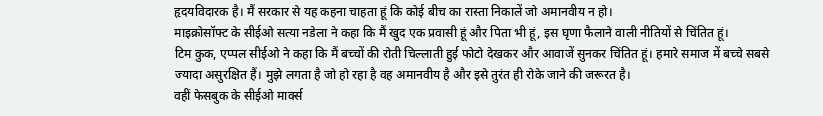हृदयविदारक है। मैं सरकार से यह कहना चाहता हूं कि कोई बीच का रास्ता निकालें जो अमानवीय न हो।
माइक्रोसॉफ्ट के सीईओ सत्या नडेला ने कहा कि मैं खुद एक प्रवासी हूं और पिता भी हूं, इस घृणा फैलाने वाली नीतियों से चिंतित हूं।
टिम कुक, एप्पल सीईओ ने कहा कि मैं बच्चों की रोती चिल्लाती हुई फोटो देखकर और आवाजें सुनकर चिंतित हूं। हमारे समाज में बच्चे सबसे ज्यादा असुरक्षित हैं। मुझे लगता है जो हो रहा है वह अमानवीय है और इसे तुरंत ही रोके जाने की जरूरत है।
वहीं फेसबुक के सीईओ मार्क्स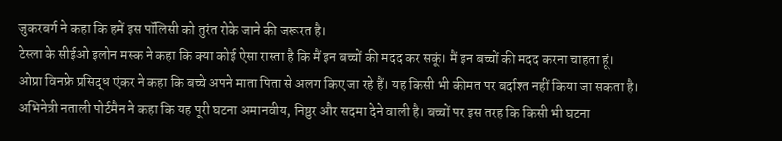जुकरबर्ग ने कहा कि हमें इस पॉलिसी को तुरंत रोके जाने की जरूरत है।
टेस्ला के सीईओ इलोन मस्क ने कहा कि क्या कोई ऐसा रास्ता है कि मैं इन बच्चों की मदद कर सकूं। मैं इन बच्चों की मदद करना चाहता हूं।
ओप्रा विनफ्रे प्रसिद्ध एंकर ने कहा कि बच्चे अपने माता पिता से अलग किए जा रहे हैं। यह किसी भी कीमत पर बर्दाश्त नहीं किया जा सकता है।
अभिनेत्री नताली पोर्टमैन ने कहा कि यह पूरी घटना अमानवीय, निष्ठुर और सदमा देने वाली है। बच्चों पर इस तरह कि किसी भी घटना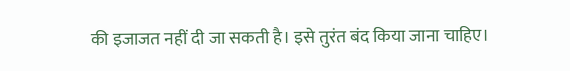की इजाजत नहीं दी जा सकती है। इसे तुरंत बंद किया जाना चाहिए।